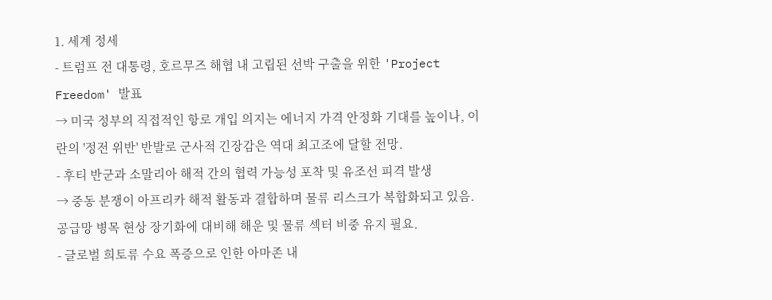1. 세계 정세
- 트럼프 전 대통령, 호르무즈 해협 내 고립된 선박 구출을 위한 'Project Freedom' 발표
→ 미국 정부의 직접적인 항로 개입 의지는 에너지 가격 안정화 기대를 높이나, 이란의 '정전 위반' 반발로 군사적 긴장감은 역대 최고조에 달할 전망.
- 후티 반군과 소말리아 해적 간의 협력 가능성 포착 및 유조선 피격 발생
→ 중동 분쟁이 아프리카 해적 활동과 결합하며 물류 리스크가 복합화되고 있음. 공급망 병목 현상 장기화에 대비해 해운 및 물류 섹터 비중 유지 필요.
- 글로벌 희토류 수요 폭증으로 인한 아마존 내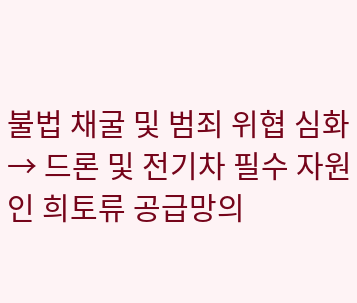불법 채굴 및 범죄 위협 심화
→ 드론 및 전기차 필수 자원인 희토류 공급망의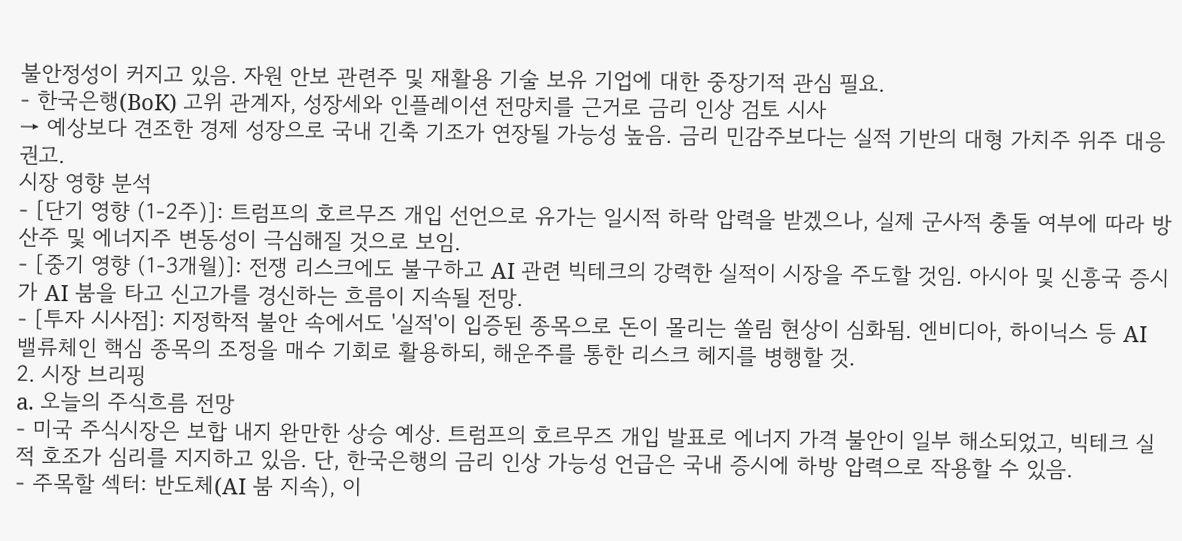불안정성이 커지고 있음. 자원 안보 관련주 및 재활용 기술 보유 기업에 대한 중장기적 관심 필요.
- 한국은행(BoK) 고위 관계자, 성장세와 인플레이션 전망치를 근거로 금리 인상 검토 시사
→ 예상보다 견조한 경제 성장으로 국내 긴축 기조가 연장될 가능성 높음. 금리 민감주보다는 실적 기반의 대형 가치주 위주 대응 권고.
시장 영향 분석
- [단기 영향 (1-2주)]: 트럼프의 호르무즈 개입 선언으로 유가는 일시적 하락 압력을 받겠으나, 실제 군사적 충돌 여부에 따라 방산주 및 에너지주 변동성이 극심해질 것으로 보임.
- [중기 영향 (1-3개월)]: 전쟁 리스크에도 불구하고 AI 관련 빅테크의 강력한 실적이 시장을 주도할 것임. 아시아 및 신흥국 증시가 AI 붐을 타고 신고가를 경신하는 흐름이 지속될 전망.
- [투자 시사점]: 지정학적 불안 속에서도 '실적'이 입증된 종목으로 돈이 몰리는 쏠림 현상이 심화됨. 엔비디아, 하이닉스 등 AI 밸류체인 핵심 종목의 조정을 매수 기회로 활용하되, 해운주를 통한 리스크 헤지를 병행할 것.
2. 시장 브리핑
a. 오늘의 주식흐름 전망
- 미국 주식시장은 보합 내지 완만한 상승 예상. 트럼프의 호르무즈 개입 발표로 에너지 가격 불안이 일부 해소되었고, 빅테크 실적 호조가 심리를 지지하고 있음. 단, 한국은행의 금리 인상 가능성 언급은 국내 증시에 하방 압력으로 작용할 수 있음.
- 주목할 섹터: 반도체(AI 붐 지속), 이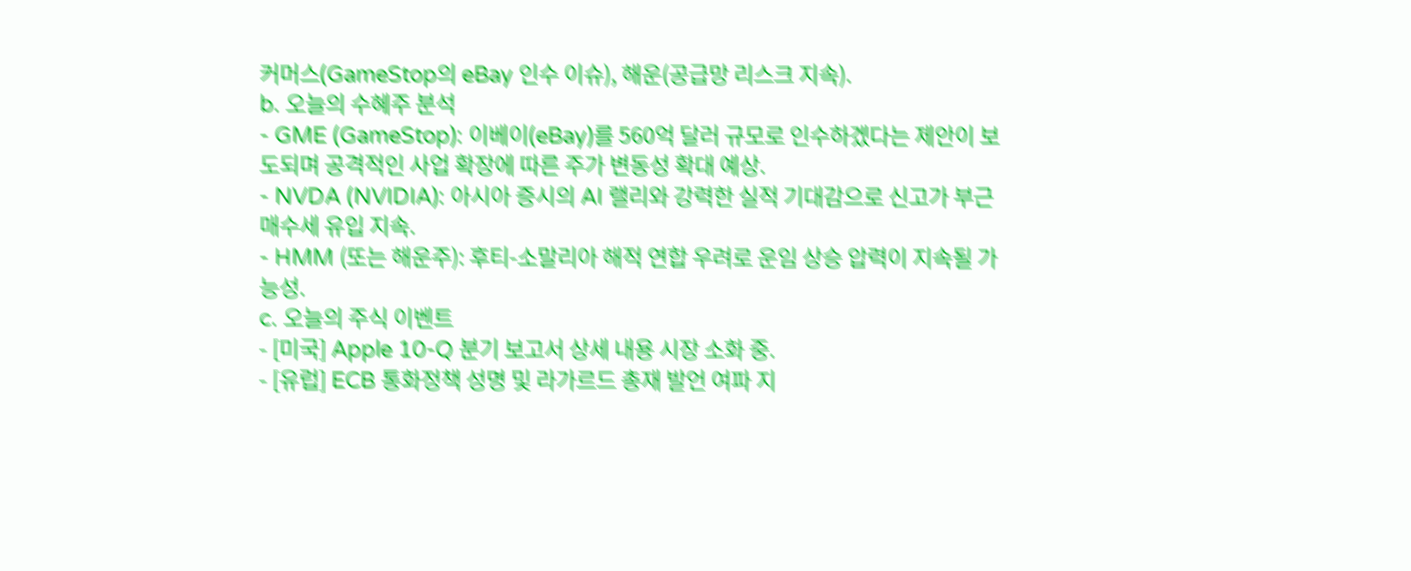커머스(GameStop의 eBay 인수 이슈), 해운(공급망 리스크 지속).
b. 오늘의 수혜주 분석
- GME (GameStop): 이베이(eBay)를 560억 달러 규모로 인수하겠다는 제안이 보도되며 공격적인 사업 확장에 따른 주가 변동성 확대 예상.
- NVDA (NVIDIA): 아시아 증시의 AI 랠리와 강력한 실적 기대감으로 신고가 부근 매수세 유입 지속.
- HMM (또는 해운주): 후티-소말리아 해적 연합 우려로 운임 상승 압력이 지속될 가능성.
c. 오늘의 주식 이벤트
- [미국] Apple 10-Q 분기 보고서 상세 내용 시장 소화 중.
- [유럽] ECB 통화정책 성명 및 라가르드 총재 발언 여파 지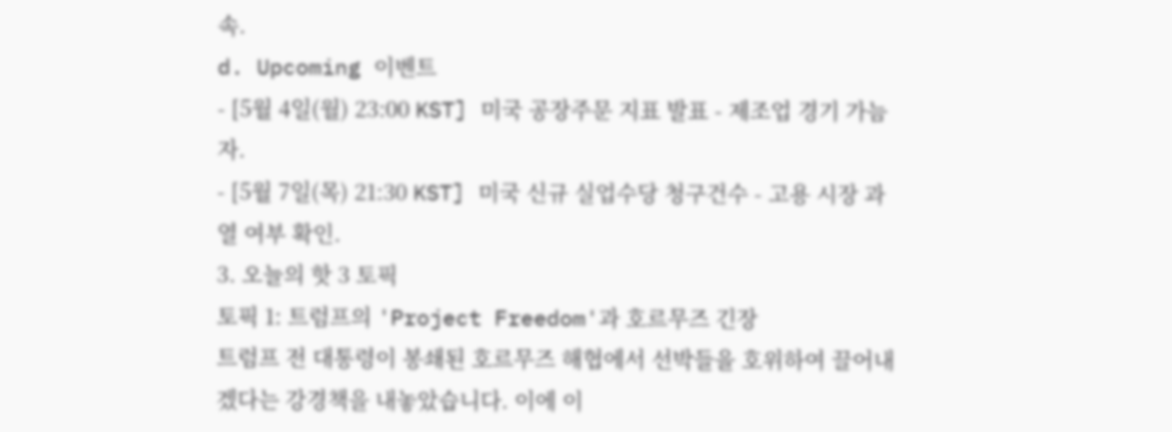속.
d. Upcoming 이벤트
- [5월 4일(월) 23:00 KST] 미국 공장주문 지표 발표 - 제조업 경기 가늠자.
- [5월 7일(목) 21:30 KST] 미국 신규 실업수당 청구건수 - 고용 시장 과열 여부 확인.
3. 오늘의 핫 3 토픽
토픽 1: 트럼프의 'Project Freedom'과 호르무즈 긴장
트럼프 전 대통령이 봉쇄된 호르무즈 해협에서 선박들을 호위하여 끌어내겠다는 강경책을 내놓았습니다. 이에 이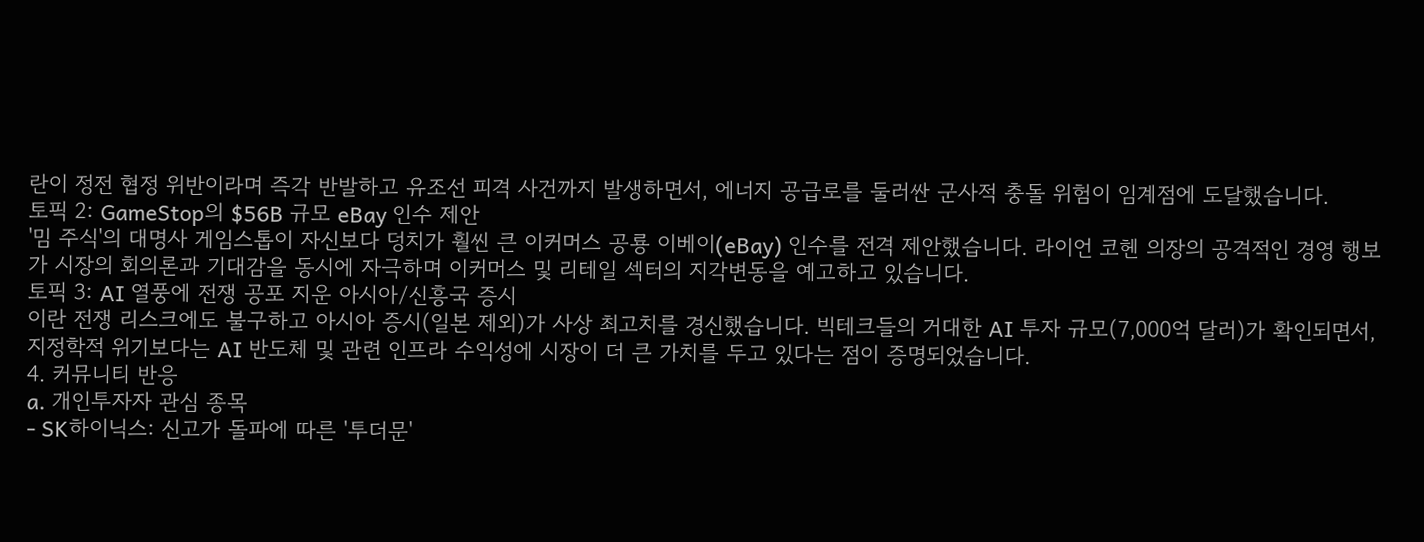란이 정전 협정 위반이라며 즉각 반발하고 유조선 피격 사건까지 발생하면서, 에너지 공급로를 둘러싼 군사적 충돌 위험이 임계점에 도달했습니다.
토픽 2: GameStop의 $56B 규모 eBay 인수 제안
'밈 주식'의 대명사 게임스톱이 자신보다 덩치가 훨씬 큰 이커머스 공룡 이베이(eBay) 인수를 전격 제안했습니다. 라이언 코헨 의장의 공격적인 경영 행보가 시장의 회의론과 기대감을 동시에 자극하며 이커머스 및 리테일 섹터의 지각변동을 예고하고 있습니다.
토픽 3: AI 열풍에 전쟁 공포 지운 아시아/신흥국 증시
이란 전쟁 리스크에도 불구하고 아시아 증시(일본 제외)가 사상 최고치를 경신했습니다. 빅테크들의 거대한 AI 투자 규모(7,000억 달러)가 확인되면서, 지정학적 위기보다는 AI 반도체 및 관련 인프라 수익성에 시장이 더 큰 가치를 두고 있다는 점이 증명되었습니다.
4. 커뮤니티 반응
a. 개인투자자 관심 종목
- SK하이닉스: 신고가 돌파에 따른 '투더문'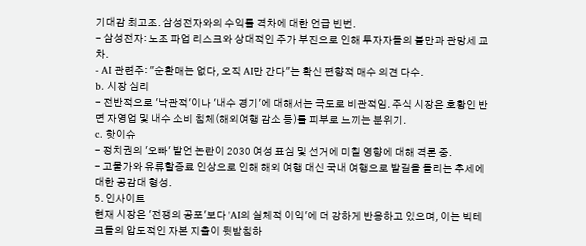기대감 최고조. 삼성전자와의 수익률 격차에 대한 언급 빈번.
- 삼성전자: 노조 파업 리스크와 상대적인 주가 부진으로 인해 투자자들의 불만과 관망세 교차.
- AI 관련주: "순환매는 없다, 오직 AI만 간다"는 확신 편향적 매수 의견 다수.
b. 시장 심리
- 전반적으로 '낙관적'이나 '내수 경기'에 대해서는 극도로 비관적임. 주식 시장은 호황인 반면 자영업 및 내수 소비 침체(해외여행 감소 등)를 피부로 느끼는 분위기.
c. 핫이슈
- 정치권의 '오빠' 발언 논란이 2030 여성 표심 및 선거에 미칠 영향에 대해 격론 중.
- 고물가와 유류할증료 인상으로 인해 해외 여행 대신 국내 여행으로 발길을 돌리는 추세에 대한 공감대 형성.
5. 인사이트
현재 시장은 '전쟁의 공포'보다 'AI의 실체적 이익'에 더 강하게 반응하고 있으며, 이는 빅테크들의 압도적인 자본 지출이 뒷받침하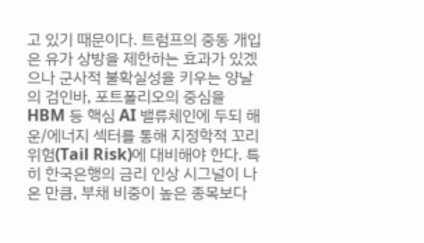고 있기 때문이다. 트럼프의 중동 개입은 유가 상방을 제한하는 효과가 있겠으나 군사적 불확실성을 키우는 양날의 검인바, 포트폴리오의 중심을 HBM 등 핵심 AI 밸류체인에 두되 해운/에너지 섹터를 통해 지정학적 꼬리 위험(Tail Risk)에 대비해야 한다. 특히 한국은행의 금리 인상 시그널이 나온 만큼, 부채 비중이 높은 종목보다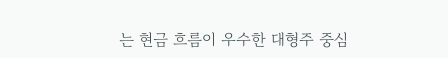는 현금 흐름이 우수한 대형주 중심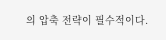의 압축 전략이 필수적이다.